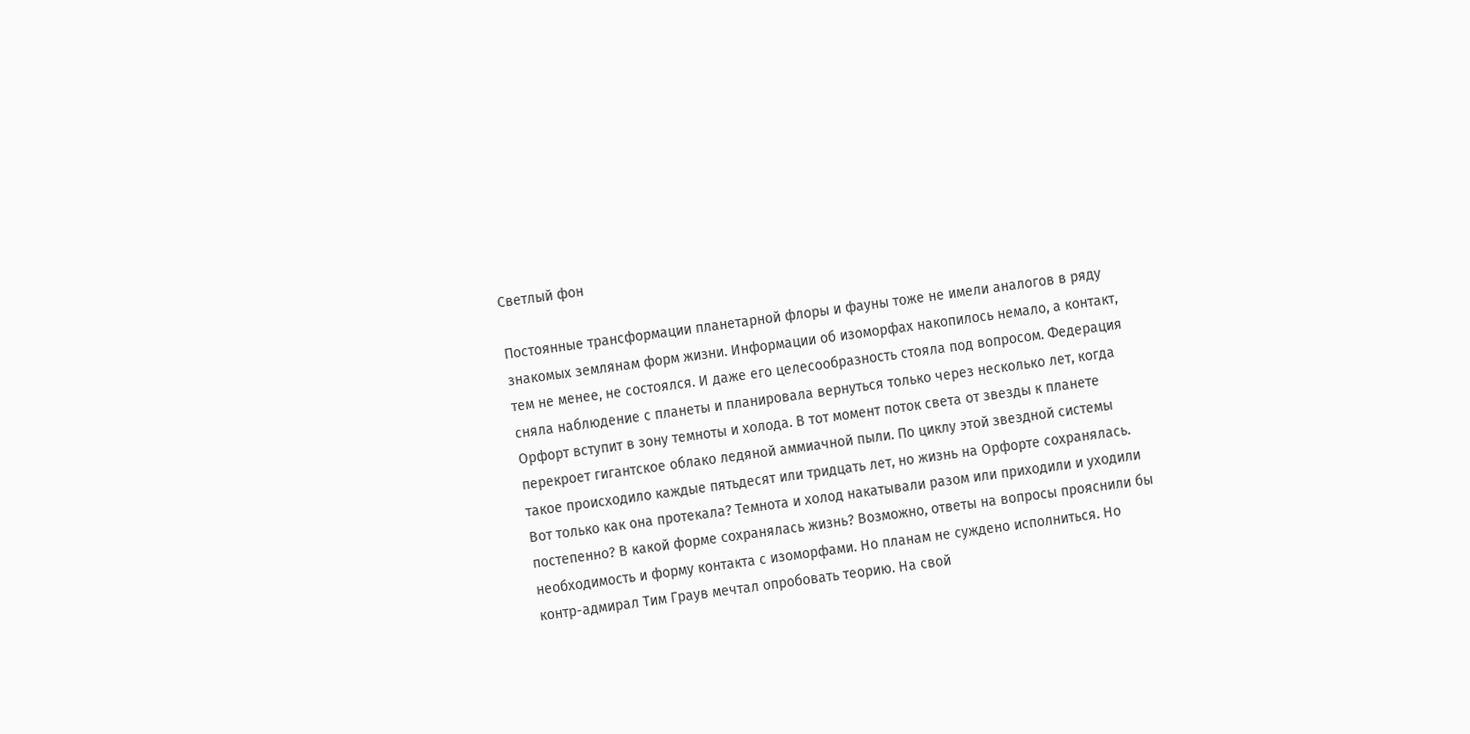Светлый фон

Постоянные трансформации планетарной флоры и фауны тоже не имели аналогов в ряду знакомых землянам форм жизни. Информации об изоморфах накопилось немало, а контакт, тем не менее, не состоялся. И даже его целесообразность стояла под вопросом. Федерация сняла наблюдение с планеты и планировала вернуться только через несколько лет, когда Орфорт вступит в зону темноты и холода. В тот момент поток света от звезды к планете перекроет гигантское облако ледяной аммиачной пыли. По циклу этой звездной системы такое происходило каждые пятьдесят или тридцать лет, но жизнь на Орфорте сохранялась. Вот только как она протекала? Темнота и холод накатывали разом или приходили и уходили постепенно? В какой форме сохранялась жизнь? Возможно, ответы на вопросы прояснили бы необходимость и форму контакта с изоморфами. Но планам не суждено исполниться. Но контр-адмирал Тим Граув мечтал опробовать теорию. На свой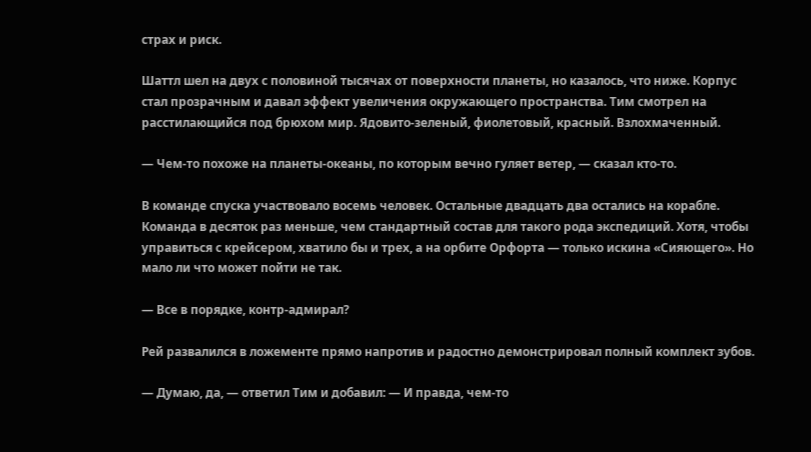страх и риск.

Шаттл шел на двух с половиной тысячах от поверхности планеты, но казалось, что ниже. Корпус стал прозрачным и давал эффект увеличения окружающего пространства. Тим смотрел на расстилающийся под брюхом мир. Ядовито-зеленый, фиолетовый, красный. Взлохмаченный.

— Чем-то похоже на планеты-океаны, по которым вечно гуляет ветер, — сказал кто-то.

В команде спуска участвовало восемь человек. Остальные двадцать два остались на корабле. Команда в десяток раз меньше, чем стандартный состав для такого рода экспедиций. Хотя, чтобы управиться с крейсером, хватило бы и трех, а на орбите Орфорта — только искина «Сияющего». Но мало ли что может пойти не так.

— Все в порядке, контр-адмирал?

Рей развалился в ложементе прямо напротив и радостно демонстрировал полный комплект зубов.

— Думаю, да, — ответил Тим и добавил: — И правда, чем-то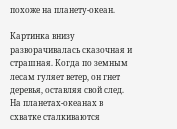похоже на планету-океан.

Картинка внизу разворачивалась сказочная и страшная. Когда по земным лесам гуляет ветер, он гнет деревья, оставляя свой след. На планетах-океанах в схватке сталкиваются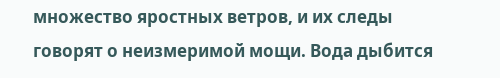множество яростных ветров, и их следы говорят о неизмеримой мощи. Вода дыбится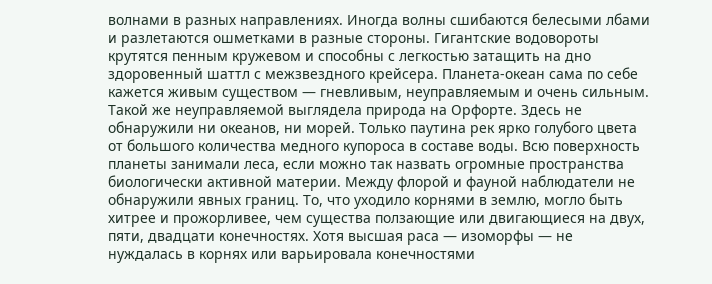волнами в разных направлениях. Иногда волны сшибаются белесыми лбами и разлетаются ошметками в разные стороны. Гигантские водовороты крутятся пенным кружевом и способны с легкостью затащить на дно здоровенный шаттл с межзвездного крейсера. Планета-океан сама по себе кажется живым существом — гневливым, неуправляемым и очень сильным. Такой же неуправляемой выглядела природа на Орфорте. Здесь не обнаружили ни океанов, ни морей. Только паутина рек ярко голубого цвета от большого количества медного купороса в составе воды. Всю поверхность планеты занимали леса, если можно так назвать огромные пространства биологически активной материи. Между флорой и фауной наблюдатели не обнаружили явных границ. То, что уходило корнями в землю, могло быть хитрее и прожорливее, чем существа ползающие или двигающиеся на двух, пяти, двадцати конечностях. Хотя высшая раса — изоморфы — не нуждалась в корнях или варьировала конечностями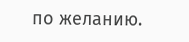по желанию.